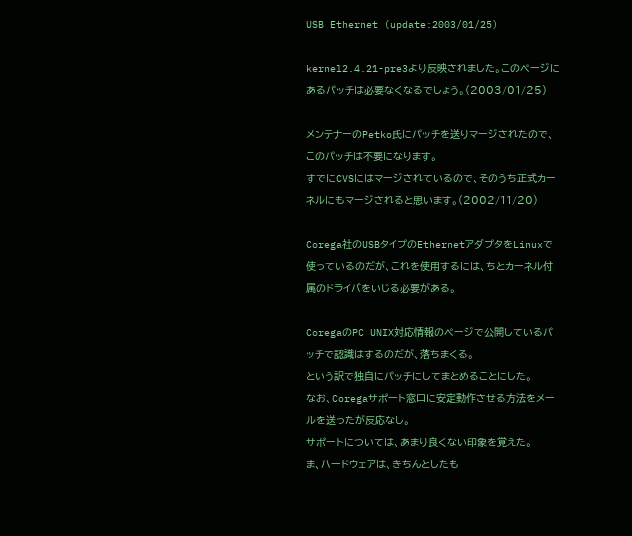USB Ethernet (update:2003/01/25)

kernel2.4.21-pre3より反映されました。このページにあるパッチは必要なくなるでしょう。(2003/01/25)

メンテナーのPetko氏にパッチを送りマージされたので、このパッチは不要になります。
すでにCVSにはマージされているので、そのうち正式カーネルにもマージされると思います。(2002/11/20)

Corega社のUSBタイプのEthernetアダプタをLinuxで使っているのだが、これを使用するには、ちとカーネル付属のドライバをいじる必要がある。

CoregaのPC UNIX対応情報のページで公開しているパッチで認識はするのだが、落ちまくる。
という訳で独自にパッチにしてまとめることにした。
なお、Coregaサポート窓口に安定動作させる方法をメールを送ったが反応なし。
サポートについては、あまり良くない印象を覚えた。
ま、ハードウェアは、きちんとしたも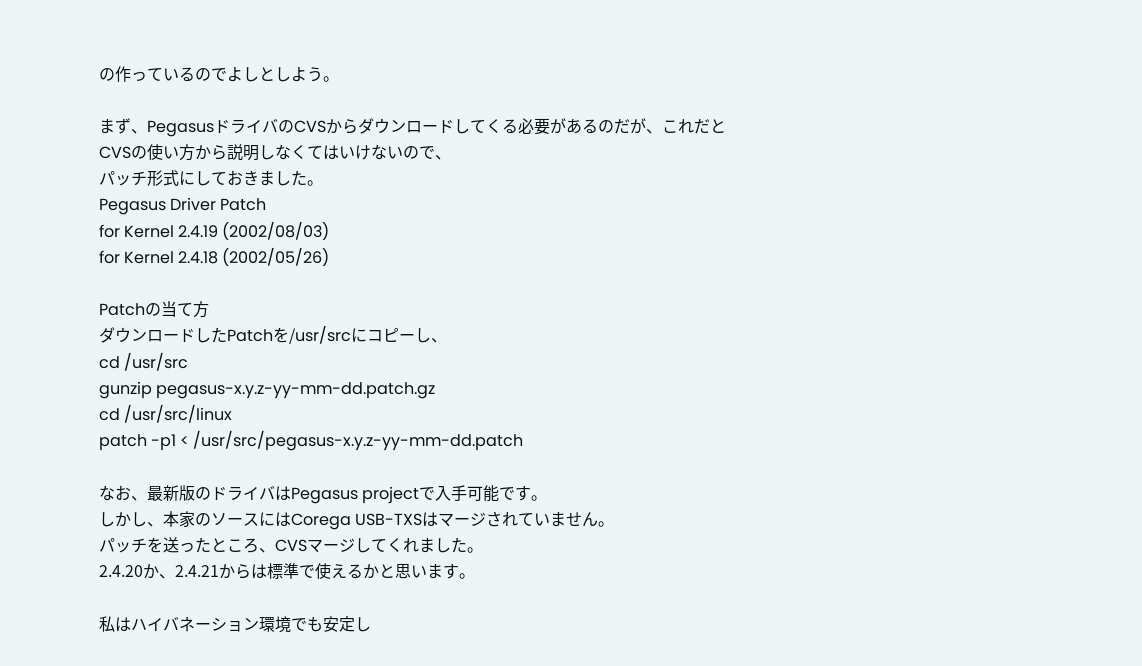の作っているのでよしとしよう。

まず、PegasusドライバのCVSからダウンロードしてくる必要があるのだが、これだとCVSの使い方から説明しなくてはいけないので、
パッチ形式にしておきました。
Pegasus Driver Patch
for Kernel 2.4.19 (2002/08/03)
for Kernel 2.4.18 (2002/05/26)

Patchの当て方
ダウンロードしたPatchを/usr/srcにコピーし、
cd /usr/src
gunzip pegasus-x.y.z-yy-mm-dd.patch.gz
cd /usr/src/linux
patch -p1 < /usr/src/pegasus-x.y.z-yy-mm-dd.patch

なお、最新版のドライバはPegasus projectで入手可能です。
しかし、本家のソースにはCorega USB-TXSはマージされていません。
パッチを送ったところ、CVSマージしてくれました。
2.4.20か、2.4.21からは標準で使えるかと思います。

私はハイバネーション環境でも安定し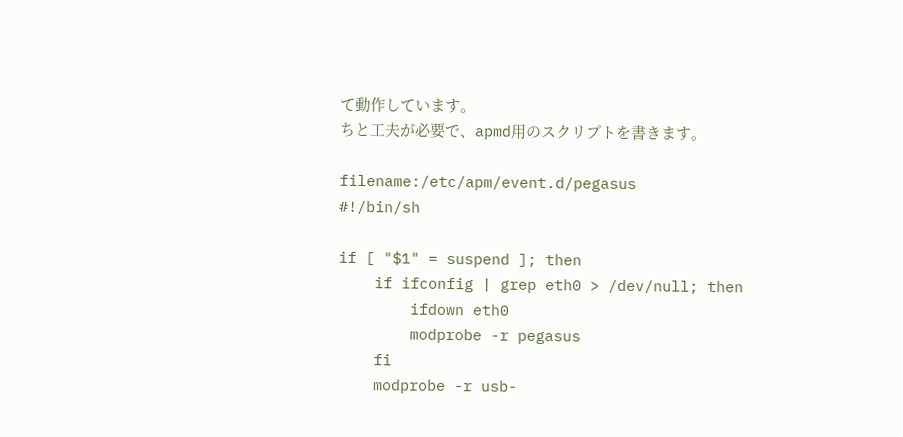て動作しています。
ちと工夫が必要で、apmd用のスクリプトを書きます。

filename:/etc/apm/event.d/pegasus
#!/bin/sh

if [ "$1" = suspend ]; then
    if ifconfig | grep eth0 > /dev/null; then
        ifdown eth0
        modprobe -r pegasus
    fi
    modprobe -r usb-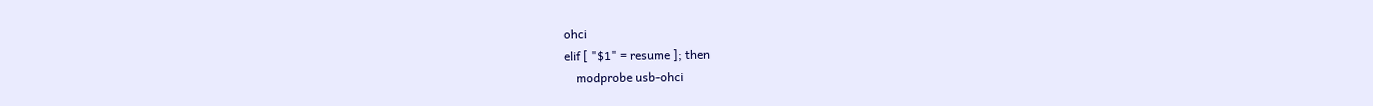ohci
elif [ "$1" = resume ]; then
    modprobe usb-ohci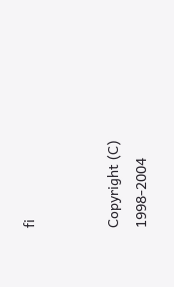fi


Copyright (C) 1998-2004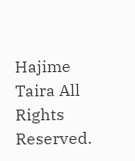Hajime Taira All Rights Reserved.